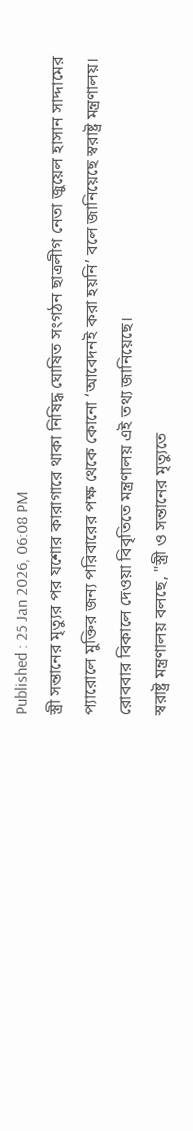Published : 25 Jan 2026, 06:08 PM
স্ত্রী সন্তানের মৃত্যুর পর যশোর কারাগারে থাকা নিষিদ্ধ ঘোষিত সংগঠন ছাত্রলীগ নেতা জুয়েল হাসান সাদ্দামের প্যারোলে মুক্তির জন্য পরিবারের পক্ষ থেকে কোনো ‘আবেদনই করা হয়নি’ বলে জানিয়েছে স্বরাষ্ট্র মন্ত্রণালয়।
রোববার বিকালে দেওয়া বিবৃতিতে মন্ত্রণালয় এই তথ্য জানিয়েছে।
স্বরাষ্ট্র মন্ত্রণালয় বলছে, "স্ত্রী ও সন্তানের মৃত্যুতে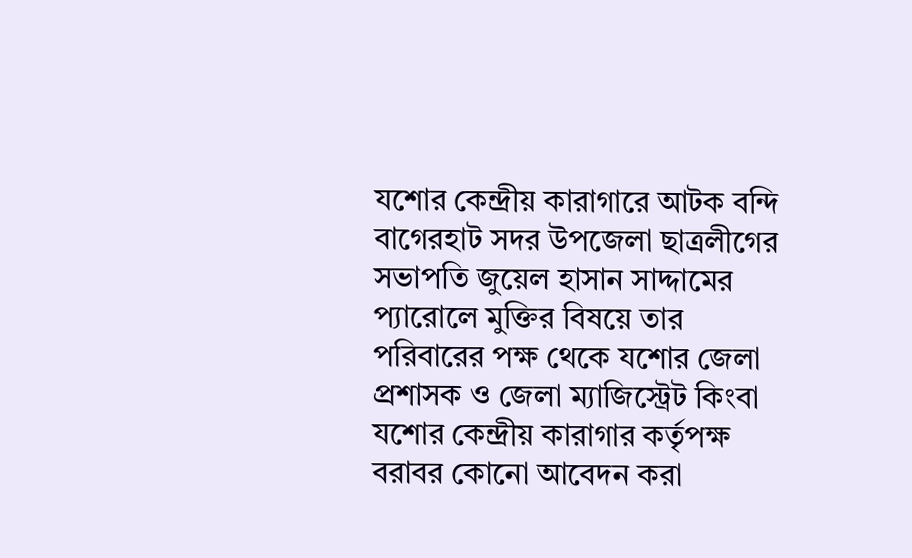যশোর কেন্দ্রীয় কারাগারে আটক বন্দি বাগেরহাট সদর উপজেলা ছাত্রলীগের সভাপতি জুয়েল হাসান সাদ্দামের প্যারোলে মুক্তির বিষয়ে তার পরিবারের পক্ষ থেকে যশোর জেলা প্রশাসক ও জেলা ম্যাজিস্ট্রেট কিংবা যশোর কেন্দ্রীয় কারাগার কর্তৃপক্ষ বরাবর কোনো আবেদন করা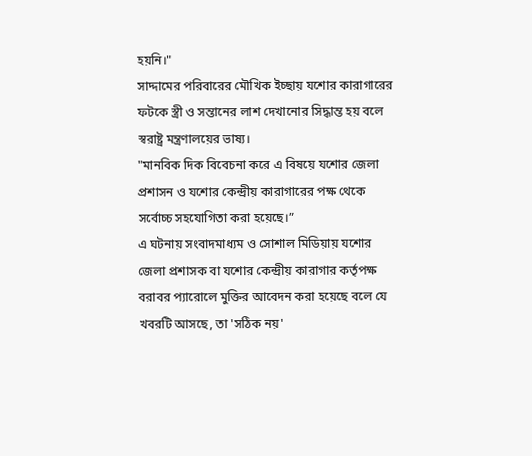হয়নি।"
সাদ্দামের পরিবারের মৌখিক ইচ্ছায় যশোর কারাগারের ফটকে স্ত্রী ও সন্তানের লাশ দেখানোর সিদ্ধান্ত হয় বলে স্বরাষ্ট্র মন্ত্রণালয়ের ভাষ্য।
"মানবিক দিক বিবেচনা করে এ বিষয়ে যশোর জেলা প্রশাসন ও যশোর কেন্দ্রীয় কারাগারের পক্ষ থেকে সর্বোচ্চ সহযোগিতা করা হয়েছে।”
এ ঘটনায় সংবাদমাধ্যম ও সোশাল মিডিয়ায় যশোর জেলা প্রশাসক বা যশোর কেন্দ্রীয় কারাগার কর্তৃপক্ষ বরাবর প্যারোলে মুক্তির আবেদন করা হয়েছে বলে যে খবরটি আসছে, তা 'সঠিক নয়'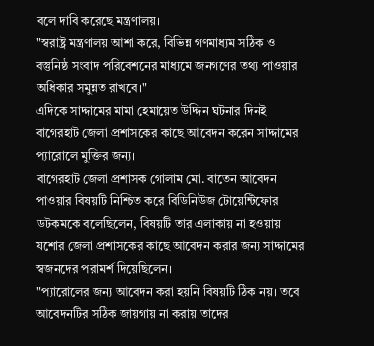বলে দাবি করেছে মন্ত্রণালয়।
"স্বরাষ্ট্র মন্ত্রণালয় আশা করে, বিভিন্ন গণমাধ্যম সঠিক ও বস্তুনিষ্ঠ সংবাদ পরিবেশনের মাধ্যমে জনগণের তথ্য পাওয়ার অধিকার সমুন্নত রাখবে।"
এদিকে সাদ্দামের মামা হেমায়েত উদ্দিন ঘটনার দিনই বাগেরহাট জেলা প্রশাসকের কাছে আবেদন করেন সাদ্দামের প্যারোলে মুক্তির জন্য।
বাগেরহাট জেলা প্রশাসক গোলাম মো. বাতেন আবেদন পাওয়ার বিষয়টি নিশ্চিত করে বিডিনিউজ টোয়েন্টিফোর ডটকমকে বলেছিলেন, বিষয়টি তার এলাকায় না হওয়ায় যশোর জেলা প্রশাসকের কাছে আবেদন করার জন্য সাদ্দামের স্বজনদের পরামর্শ দিয়েছিলেন।
"প্যারোলের জন্য আবেদন করা হয়নি বিষয়টি ঠিক নয়। তবে আবেদনটির সঠিক জায়গায় না করায় তাদের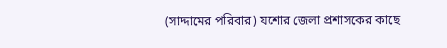(সাদ্দামের পরিবার) যশোর জেলা প্রশাসকের কাছে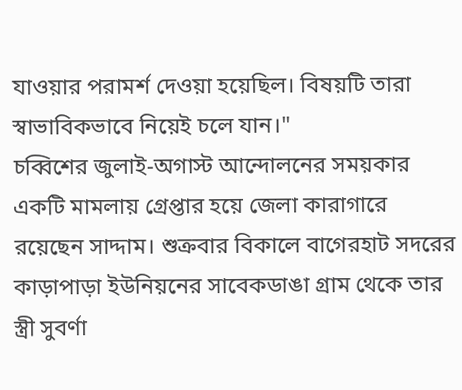যাওয়ার পরামর্শ দেওয়া হয়েছিল। বিষয়টি তারা স্বাভাবিকভাবে নিয়েই চলে যান।"
চব্বিশের জুলাই-অগাস্ট আন্দোলনের সময়কার একটি মামলায় গ্রেপ্তার হয়ে জেলা কারাগারে রয়েছেন সাদ্দাম। শুক্রবার বিকালে বাগেরহাট সদরের কাড়াপাড়া ইউনিয়নের সাবেকডাঙা গ্রাম থেকে তার স্ত্রী সুবর্ণা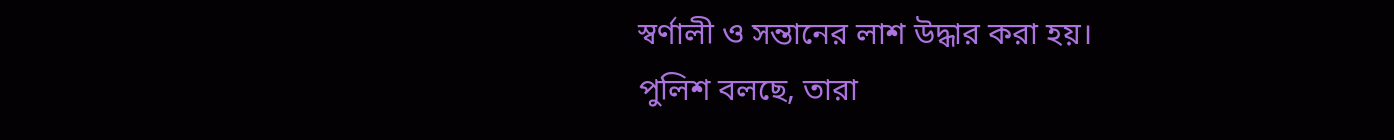স্বর্ণালী ও সন্তানের লাশ উদ্ধার করা হয়।
পুলিশ বলছে, তারা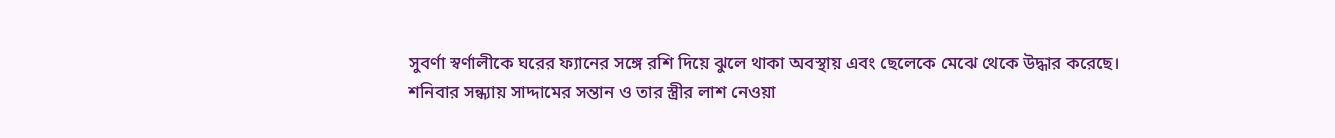সুবর্ণা স্বর্ণালীকে ঘরের ফ্যানের সঙ্গে রশি দিয়ে ঝুলে থাকা অবস্থায় এবং ছেলেকে মেঝে থেকে উদ্ধার করেছে।
শনিবার সন্ধ্যায় সাদ্দামের সন্তান ও তার স্ত্রীর লাশ নেওয়া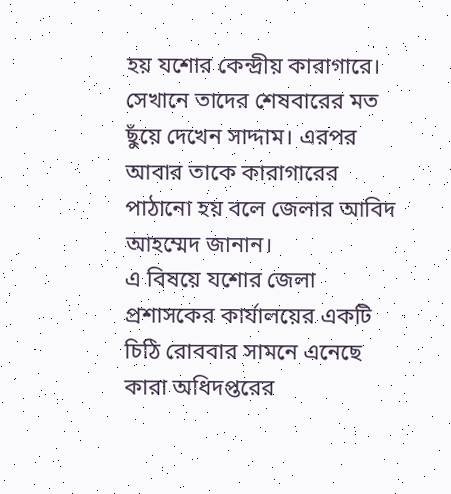হয় যশোর কেন্দ্রীয় কারাগারে। সেখানে তাদের শেষবারের মত ছুঁয়ে দেখেন সাদ্দাম। এরপর আবার তাকে কারাগারের পাঠানো হয় বলে জেলার আবিদ আহম্মেদ জানান।
এ বিষয়ে যশোর জেলা প্রশাসকের কার্যালয়ের একটি চিঠি রোববার সামনে এনেছে কারা অধিদপ্তরের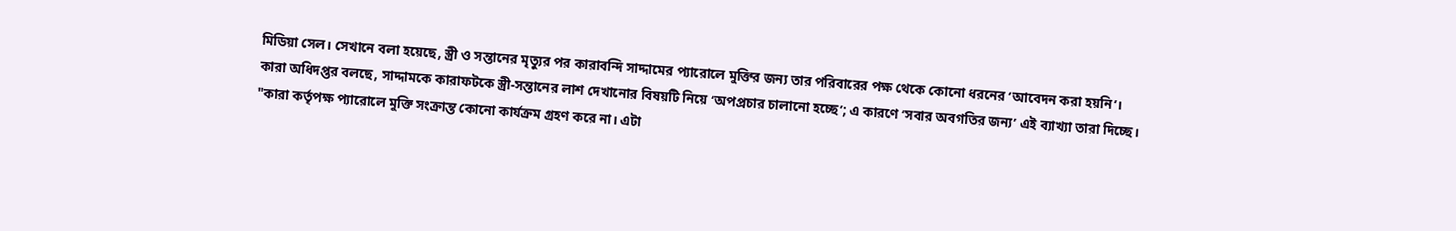মিডিয়া সেল। সেখানে বলা হয়েছে, স্ত্রী ও সন্তানের মৃত্যুর পর কারাবন্দি সাদ্দামের প্যারোলে মুক্তির জন্য তার পরিবারের পক্ষ থেকে কোনো ধরনের ‘আবেদন করা হয়নি’।
কারা অধিদপ্তর বলছে, সাদ্দামকে কারাফটকে স্ত্রী-সন্তানের লাশ দেখানোর বিষয়টি নিয়ে ‘অপপ্রচার চালানো হচ্ছে’; এ কারণে ‘সবার অবগতির জন্য’ এই ব্যাখ্যা তারা দিচ্ছে।
"কারা কর্তৃপক্ষ প্যারোলে মুক্তি সংক্রান্ত কোনো কার্যক্রম গ্রহণ করে না। এটা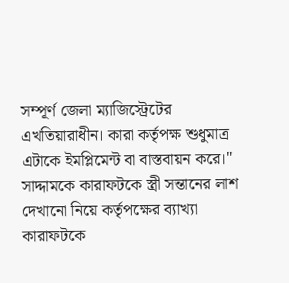সম্পূর্ণ জেলা ম্যাজিস্ট্রেটের এখতিয়ারাধীন। কারা কর্তৃপক্ষ শুধুমাত্র এটাকে ইমপ্লিমেন্ট বা বাস্তবায়ন করে।"
সাদ্দামকে কারাফটকে স্ত্রী সন্তানের লাশ দেখানো নিয়ে কর্তৃপক্ষের ব্যাখ্যা
কারাফটকে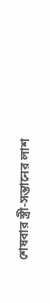শেষবার স্ত্রী-সন্তানের লাশ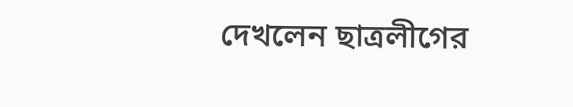দেখলেন ছাত্রলীগের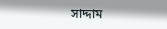সাদ্দাম